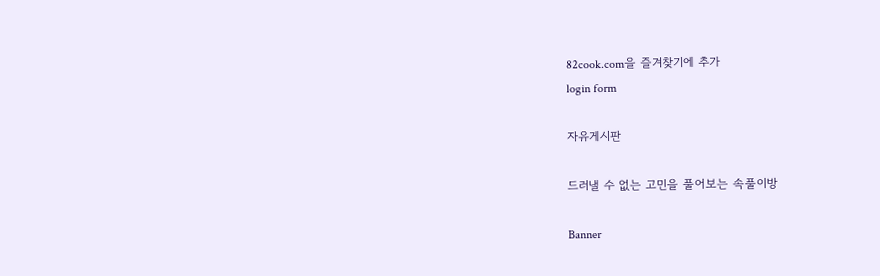82cook.com을 즐겨찾기에 추가
login form

자유게시판

드러낼 수 없는 고민을 풀어보는 속풀이방

Banner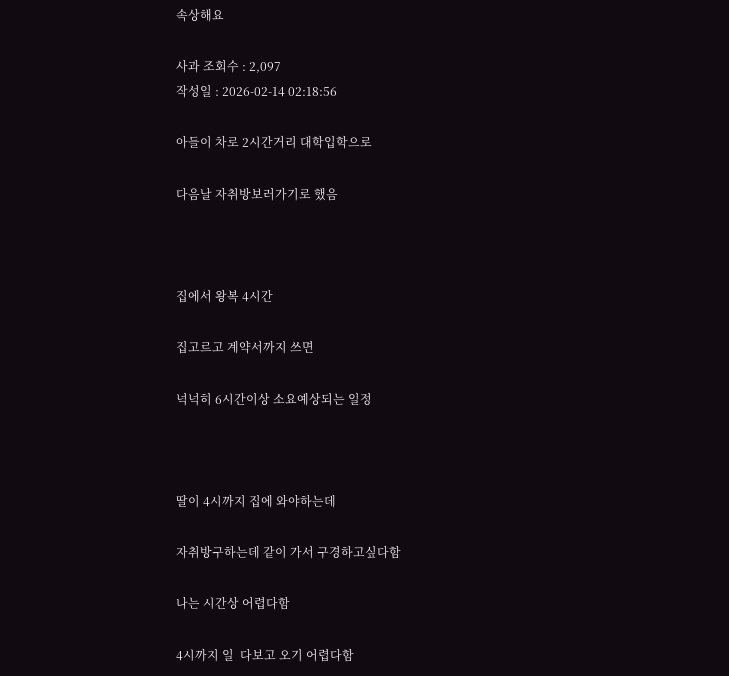속상해요

사과 조회수 : 2,097
작성일 : 2026-02-14 02:18:56

아들이 차로 2시간거리 대학입학으로

다음날 자취방보러가기로 했음



집에서 왕복 4시간

집고르고 계약서까지 쓰면

넉넉히 6시간이상 소요예상되는 일정



딸이 4시까지 집에 와야하는데

자취방구하는데 같이 가서 구경하고싶다함

나는 시간상 어렵다함

4시까지 일  다보고 오기 어렵다함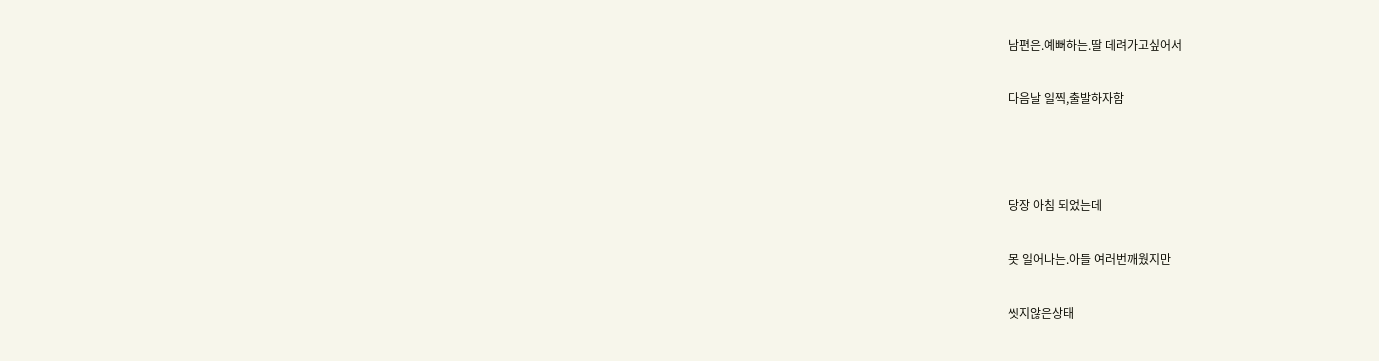남편은.예뻐하는.딸 데려가고싶어서

다음날 일찍,출발하자함



당장 아침 되었는데

못 일어나는.아들 여러번깨웠지만

씻지않은상태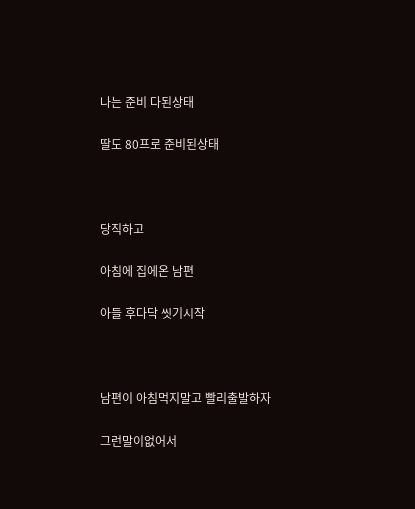나는 준비 다된상태

딸도 80프로 준비된상태



당직하고

아침에 집에온 남편

아들 후다닥 씻기시작



남편이 아침먹지말고 빨리출발하자

그런말이없어서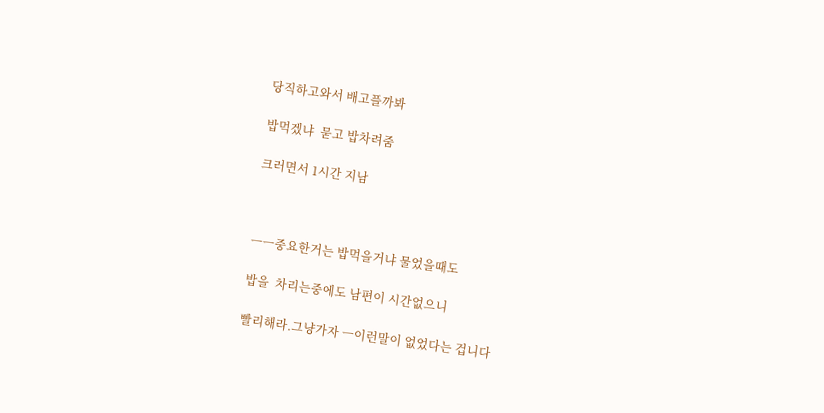당직하고와서 배고플까봐

밥먹겠냐  묻고 밥차려줌

크러면서 1시간 지남



ㅡㅡ중요한거는 밥먹을거냐 물었을때도

밥을  차리는중에도 남편이 시간없으니

빨리해라.그냥가자 ㅡ이런말이 없었다는 겁니다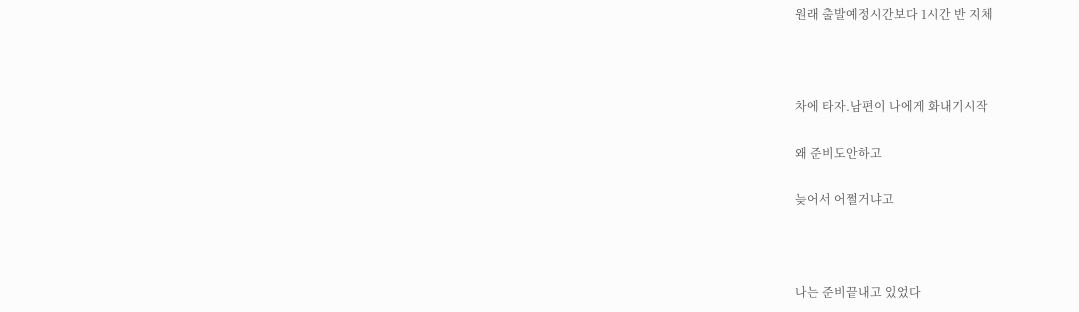원래 출발예정시간보다 1시간 반 지체



차에 타자.남편이 나에게 화내기시작

왜 준비도안하고

늦어서 어쩔거냐고



나는 준비끝내고 있었다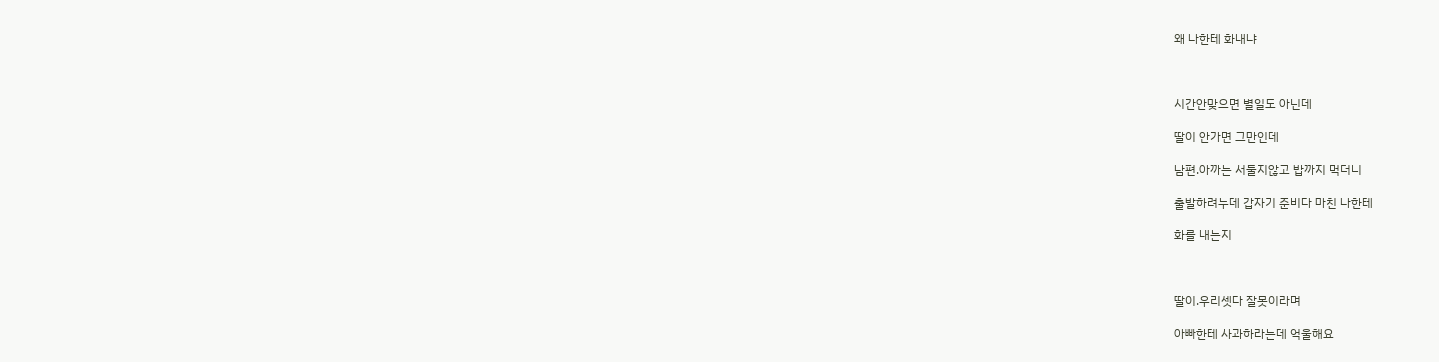왜 나한테 화내냐



시간안맞으면 별일도 아닌데

딸이 안가면 그만인데

남편.아까는 서둘지않고 밥까지 먹더니

출발하려누데 갑자기 준비다 마친 나한테

화를 내는지



딸이.우리셋다 잘못이라며

아빠한테 사과하라는데 억울해요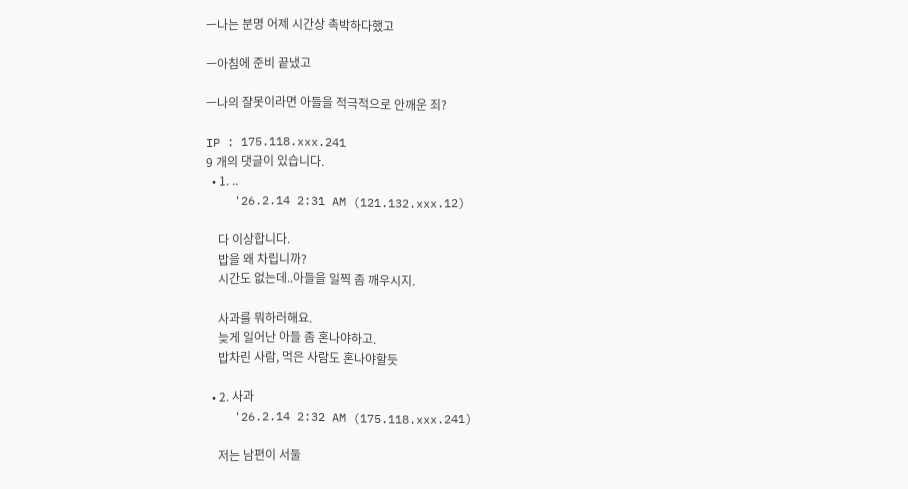ㅡ나는 분명 어제 시간상 촉박하다했고

ㅡ아침에 준비 끝냈고

ㅡ나의 쟐못이라면 아들을 적극적으로 안깨운 죄?

IP : 175.118.xxx.241
9 개의 댓글이 있습니다.
  • 1. ..
    '26.2.14 2:31 AM (121.132.xxx.12)

    다 이상합니다.
    밥을 왜 차립니까?
    시간도 없는데..아들을 일찍 좀 깨우시지.

    사과를 뭐하러해요.
    늦게 일어난 아들 좀 혼나야하고.
    밥차린 사람, 먹은 사람도 혼나야할듯

  • 2. 사과
    '26.2.14 2:32 AM (175.118.xxx.241)

    저는 남편이 서둘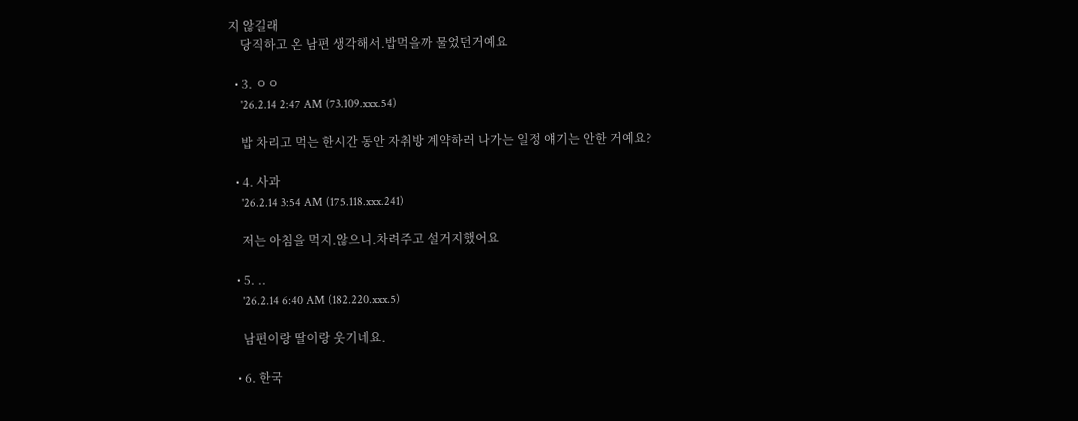지 않길래
    당직하고 온 남편 생각해서.밥먹을까 물었던거예요

  • 3. ㅇㅇ
    '26.2.14 2:47 AM (73.109.xxx.54)

    밥 차리고 먹는 한시간 동안 자취방 계약하러 나가는 일정 얘기는 안한 거예요?

  • 4. 사과
    '26.2.14 3:54 AM (175.118.xxx.241)

    저는 아침을 먹지.않으니.차려주고 설거지했어요

  • 5. ..
    '26.2.14 6:40 AM (182.220.xxx.5)

    남편이랑 딸이랑 웃기네요.

  • 6. 한국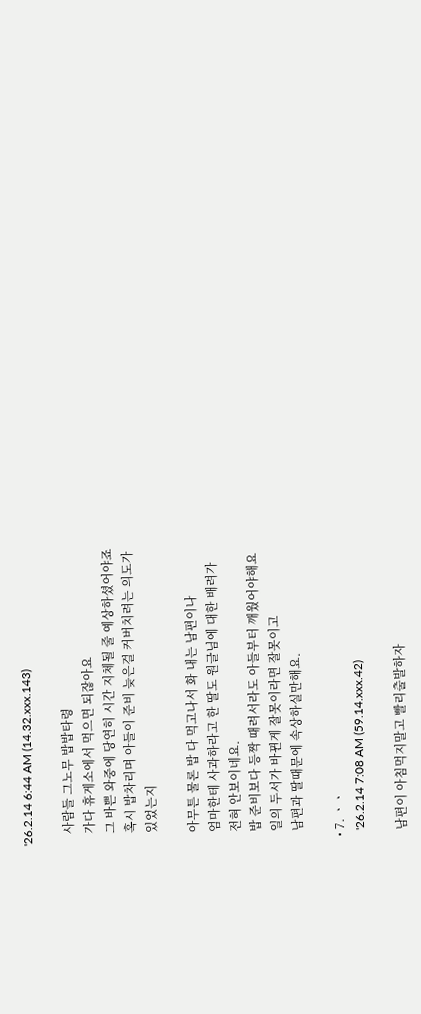'26.2.14 6:44 AM (14.32.xxx.143)

    사람들 그노무 밥밥타령
    가다 휴게소에서 먹으면 되잖아요
    그 바쁜 와중에 당연히 시간 지체될 줄 예상하셨어야죠
    혹시 밥차리며 아들이 준비 늦은걸 커버치려는 의도가
    있었는지

    아무튼 물론 밥 다 먹고나서 화 내는 남편이나
    엄마한테 사과하라고 한 딸도 원글님에 대한 배려가
    전혀 안보이네요.
    밥 준비보다 등짝 때려서라도 아들부터 깨웠어야해요
    일의 두서가 바뀐게 잘못이라면 잘못이고
    남편과 딸때문에 속상하실만해요.

  • 7. ㆍㆍ
    '26.2.14 7:08 AM (59.14.xxx.42)

    남편이 아침먹지말고 빨리출발하자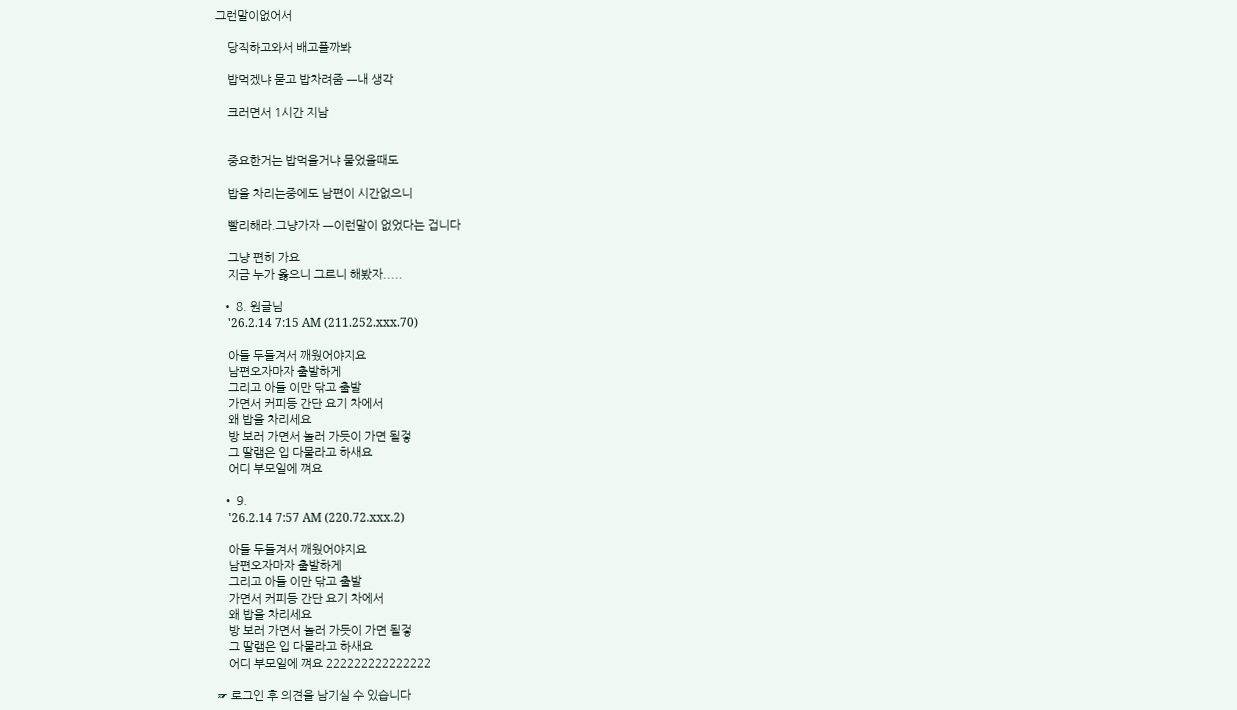그런말이없어서

    당직하고와서 배고플까봐

    밥먹겠냐 묻고 밥차려줌 ㅡ내 생각

    크러면서 1시간 지남


    중요한거는 밥먹을거냐 물었을때도

    밥을 차리는중에도 남편이 시간없으니

    빨리해라.그냥가자 ㅡ이런말이 없었다는 겁니다

    그냥 편히 가요
    지금 누가 옳으니 그르니 해봤자.....

  • 8. 원글님
    '26.2.14 7:15 AM (211.252.xxx.70)

    아들 두들겨서 깨웠어야지요
    남편오자마자 출발하게
    그리고 아들 이만 닦고 출발
    가면서 커피등 간단 요기 차에서
    왜 밥을 차리세요
    방 보러 가면서 놀러 가듯이 가면 될겋
    그 딸램은 입 다물라고 하새요
    어디 부모일에 껴요

  • 9.
    '26.2.14 7:57 AM (220.72.xxx.2)

    아들 두들겨서 깨웠어야지요
    남편오자마자 출발하게
    그리고 아들 이만 닦고 출발
    가면서 커피등 간단 요기 차에서
    왜 밥을 차리세요
    방 보러 가면서 놀러 가듯이 가면 될겋
    그 딸램은 입 다물라고 하새요
    어디 부모일에 껴요 222222222222222

☞ 로그인 후 의견을 남기실 수 있습니다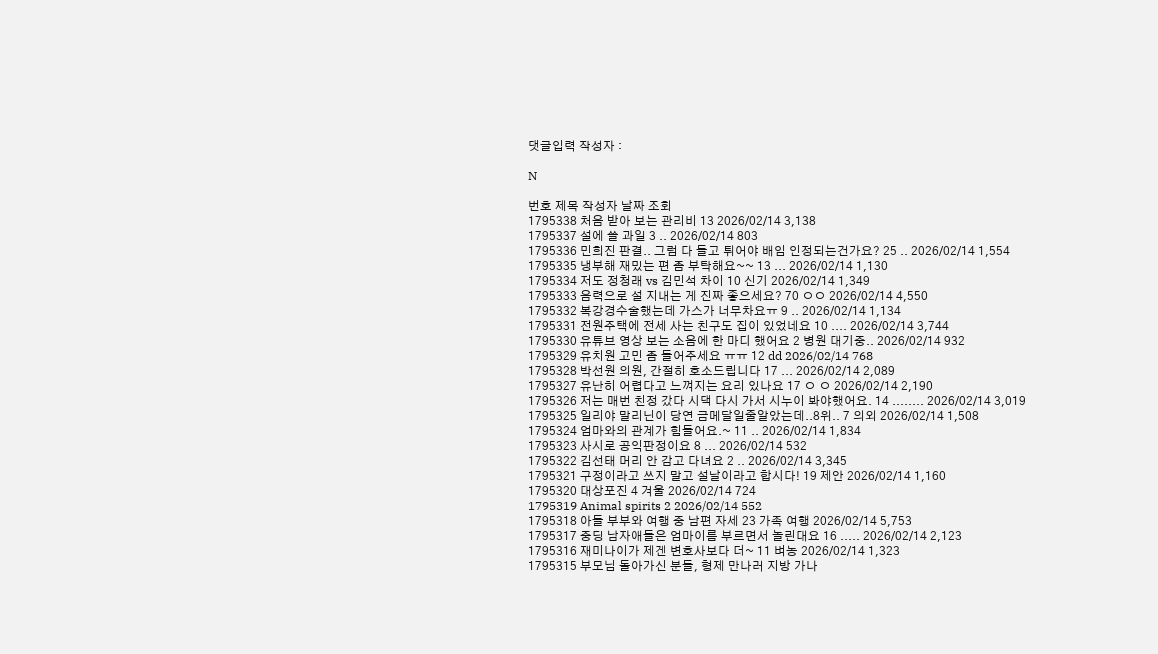댓글입력 작성자 :

N

번호 제목 작성자 날짜 조회
1795338 처음 받아 보는 관리비 13 2026/02/14 3,138
1795337 설에 쓸 과일 3 .. 2026/02/14 803
1795336 민희진 판결.. 그럼 다 들고 튀어야 배임 인정되는건가요? 25 .. 2026/02/14 1,554
1795335 냉부해 재밌는 편 좀 부탁해요~~ 13 ... 2026/02/14 1,130
1795334 저도 정청래 vs 김민석 차이 10 신기 2026/02/14 1,349
1795333 음력으로 설 지내는 게 진짜 좋으세요? 70 ㅇㅇ 2026/02/14 4,550
1795332 복강경수술했는데 가스가 너무차요ㅠ 9 .. 2026/02/14 1,134
1795331 전원주택에 전세 사는 친구도 집이 있었네요 10 .... 2026/02/14 3,744
1795330 유튜브 영상 보는 소음에 한 마디 했어요 2 병원 대기중.. 2026/02/14 932
1795329 유치원 고민 좀 들어주세요 ㅠㅠ 12 dd 2026/02/14 768
1795328 박선원 의원, 간절히 호소드립니다 17 ... 2026/02/14 2,089
1795327 유난히 어렵다고 느껴지는 요리 있나요 17 ㅇ ㅇ 2026/02/14 2,190
1795326 저는 매번 친정 갔다 시댁 다시 가서 시누이 봐야했어요. 14 ........ 2026/02/14 3,019
1795325 일리야 말리닌이 당연 금메달일줄알았는데..8위.. 7 의외 2026/02/14 1,508
1795324 엄마와의 관계가 힘들어요.~ 11 .. 2026/02/14 1,834
1795323 사시로 공익판정이요 8 ... 2026/02/14 532
1795322 김선태 머리 안 감고 다녀요 2 .. 2026/02/14 3,345
1795321 구정이라고 쓰지 말고 설날이라고 합시다! 19 제안 2026/02/14 1,160
1795320 대상포진 4 겨울 2026/02/14 724
1795319 Animal spirits 2 2026/02/14 552
1795318 아들 부부와 여행 중 남편 자세 23 가족 여행 2026/02/14 5,753
1795317 중딩 남자애들은 엄마이름 부르면서 놀린대요 16 ..... 2026/02/14 2,123
1795316 재미나이가 제겐 변호사보다 더~ 11 벼농 2026/02/14 1,323
1795315 부모님 돌아가신 분들, 형제 만나러 지방 가나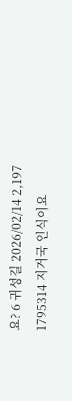요? 6 귀성길 2026/02/14 2,197
1795314 지거국 인식이요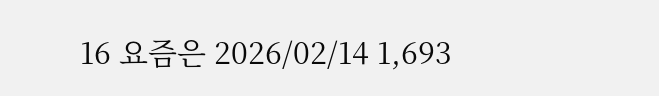16 요즘은 2026/02/14 1,693